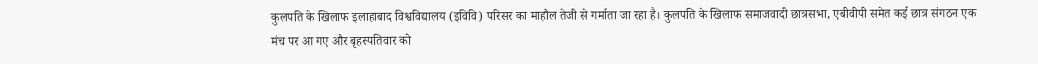कुलपति के खिलाफ इलाहाबाद विश्वविद्यालय (इविवि) परिसर का माहौल तेजी से गर्माता जा रहा है। कुलपति के खिलाफ समाजवादी छात्रसभा, एबीवीपी समेत कई छात्र संगठन एक मंच पर आ गए और बृहस्पतिवार को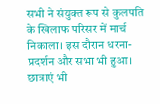सभी ने संयुक्त रूप से कुलपति के खिलाफ परिसर में मार्च निकाला। इस दौरान धरना-प्रदर्शन और सभा भी हुआ। छात्राएं भी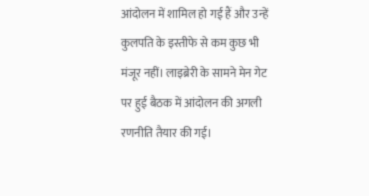आंदोलन में शामिल हो गई हैं और उन्हें कुलपति के इस्तीफे से कम कुछ भी मंजूर नहीं। लाइब्रेरी के सामने मेन गेट पर हुई बैठक में आंदोलन की अगली रणनीति तैयार की गई।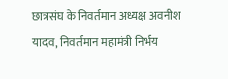छात्रसंघ के निवर्तमान अध्यक्ष अवनीश यादव, निवर्तमान महामंत्री निर्भय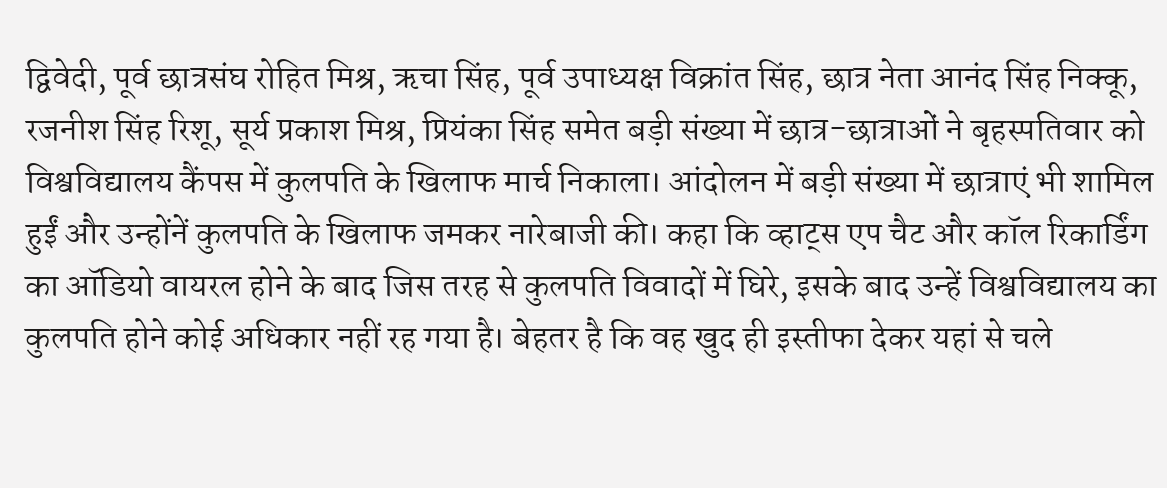द्विवेदी, पूर्व छात्रसंघ रोहित मिश्र, ऋचा सिंह, पूर्व उपाध्यक्ष विक्रांत सिंह, छात्र नेता आनंद सिंह निक्कू, रजनीश सिंह रिशू, सूर्य प्रकाश मिश्र, प्रियंका सिंह समेत बड़ी संख्या में छात्र-छात्राओं ने बृहस्पतिवार को विश्वविद्यालय कैंपस में कुलपति के खिलाफ मार्च निकाला। आंदोलन में बड़ी संख्या में छात्राएं भी शामिल हुईं और उन्होंनें कुलपति के खिलाफ जमकर नारेबाजी की। कहा कि व्हाट्स एप चैट और कॉल रिकार्डिंग का ऑडियो वायरल होने के बाद जिस तरह से कुलपति विवादों में घिरे, इसके बाद उन्हें विश्वविद्यालय का कुलपति होने कोई अधिकार नहीं रह गया है। बेहतर है कि वह खुद ही इस्तीफा देकर यहां से चले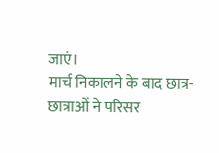जाएं।
मार्च निकालने के बाद छात्र-छात्राओं ने परिसर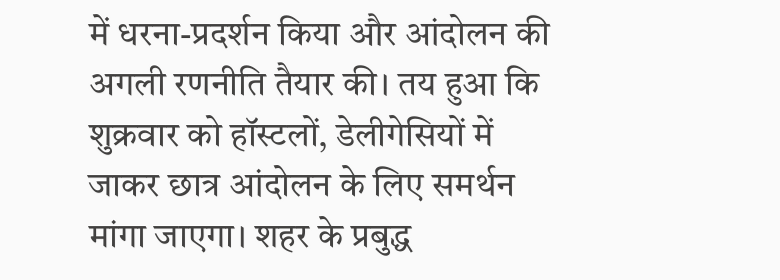में धरना-प्रदर्शन किया और आंदोलन की अगली रणनीति तैयार की। तय हुआ कि शुक्रवार को हॉस्टलों, डेलीगेसियों में जाकर छात्र आंदोलन के लिए समर्थन मांगा जाएगा। शहर के प्रबुद्ध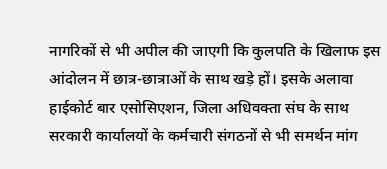नागरिकों से भी अपील की जाएगी कि कुलपति के खिलाफ इस आंदोलन में छात्र-छात्राओं के साथ खड़े हों। इसके अलावा हाईकोर्ट बार एसोसिएशन, जिला अधिवक्ता संघ के साथ सरकारी कार्यालयों के कर्मचारी संगठनों से भी समर्थन मांग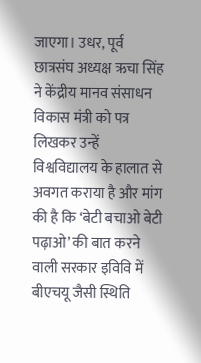जाएगा। उधर, पूर्व छात्रसंघ अध्यक्ष ऋचा सिंह ने केंद्रीय मानव संसाधन विकास मंत्री को पत्र लिखकर उन्हें विश्वविद्यालय के हालात से अवगत कराया है और मांग की है कि ‘बेटी बचाओ बेटी पढ़ाओ’ की बात करने वाली सरकार इविवि में बीएचयू जैसी स्थिति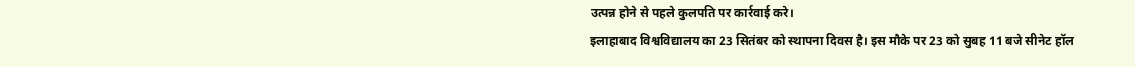उत्पन्न होने से पहले कुलपति पर कार्रवाई करे।
इलाहाबाद विश्वविद्यालय का 23 सितंबर को स्थापना दिवस है। इस मौके पर 23 को सुबह 11 बजे सीनेट हॉल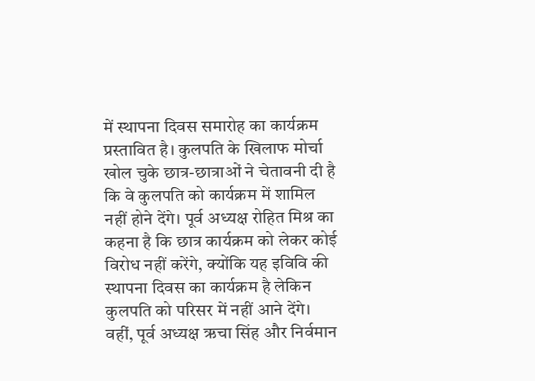में स्थापना दिवस समारोह का कार्यक्रम प्रस्तावित है। कुलपति के खिलाफ मोर्चा खोल चुके छात्र-छात्राओं ने चेतावनी दी है कि वे कुलपति को कार्यक्रम में शामिल नहीं होने देंगे। पूर्व अध्यक्ष रोहित मिश्र का कहना है कि छात्र कार्यक्रम को लेकर कोई विरोध नहीं करेंगे, क्योंकि यह इविवि की स्थापना दिवस का कार्यक्रम है लेकिन कुलपति को परिसर में नहीं आने देंगे। वहीं, पूर्व अध्यक्ष ऋचा सिंह और निर्वमान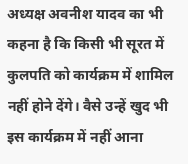अध्यक्ष अवनीश यादव का भी कहना है कि किसी भी सूरत में कुलपति को कार्यक्रम में शामिल नहीं होने देंगे। वैसे उन्हें खुद भी इस कार्यक्रम में नहीं आना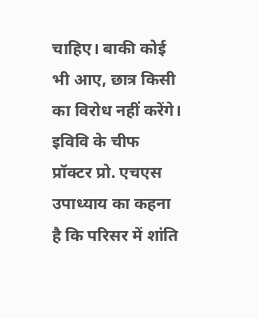चाहिए। बाकी कोई भी आए, छात्र किसी का विरोध नहीं करेंगे। इविवि के चीफ प्रॉक्टर प्रो. एचएस उपाध्याय का कहना है कि परिसर में शांति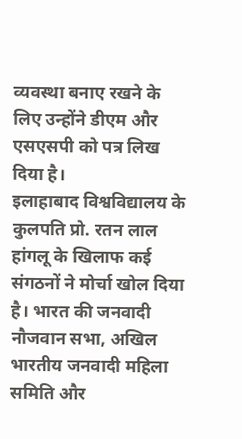व्यवस्था बनाए रखने के लिए उन्होंने डीएम और एसएसपी को पत्र लिख दिया है।
इलाहाबाद विश्वविद्यालय के कुलपति प्रो. रतन लाल हांगलू के खिलाफ कई संगठनों ने मोर्चा खोल दिया है। भारत की जनवादी नौजवान सभा, अखिल भारतीय जनवादी महिला समिति और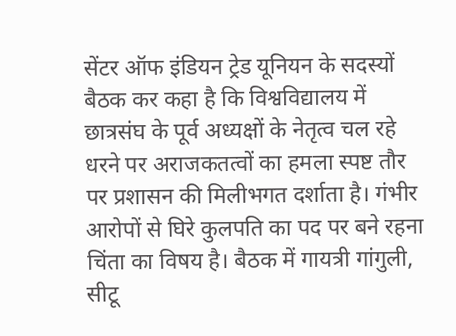सेंटर ऑफ इंडियन ट्रेड यूनियन के सदस्यों बैठक कर कहा है कि विश्वविद्यालय में छात्रसंघ के पूर्व अध्यक्षों के नेतृत्व चल रहे धरने पर अराजकतत्वों का हमला स्पष्ट तौर पर प्रशासन की मिलीभगत दर्शाता है। गंभीर आरोपों से घिरे कुलपति का पद पर बने रहना चिंता का विषय है। बैठक में गायत्री गांगुली, सीटू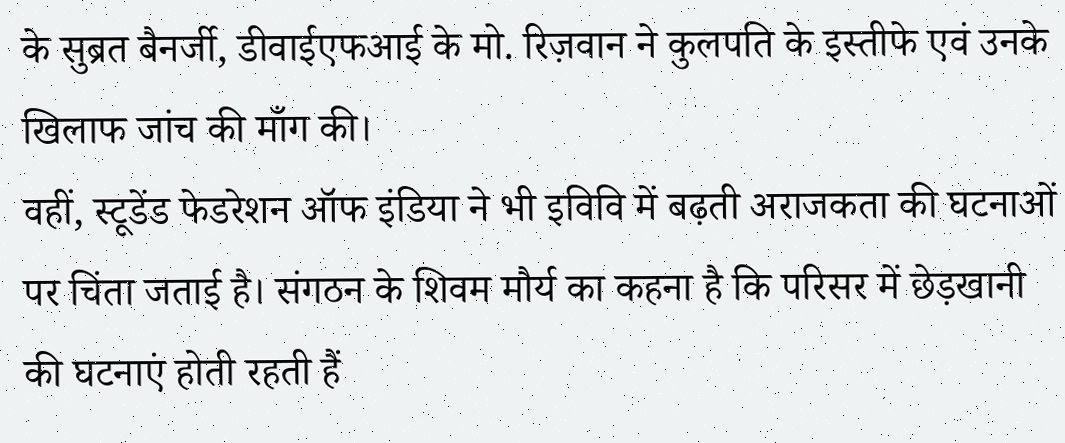के सुब्रत बैनर्जी, डीवाईएफआई के मो. रिज़वान ने कुलपति के इस्तीफे एवं उनके खिलाफ जांच की माँग की।
वहीं, स्टूडेंड फेडरेशन ऑफ इंडिया ने भी इविवि में बढ़ती अराजकता की घटनाओं पर चिंता जताई है। संगठन के शिवम मौर्य का कहना है कि परिसर में छेड़खानी की घटनाएं होती रहती हैं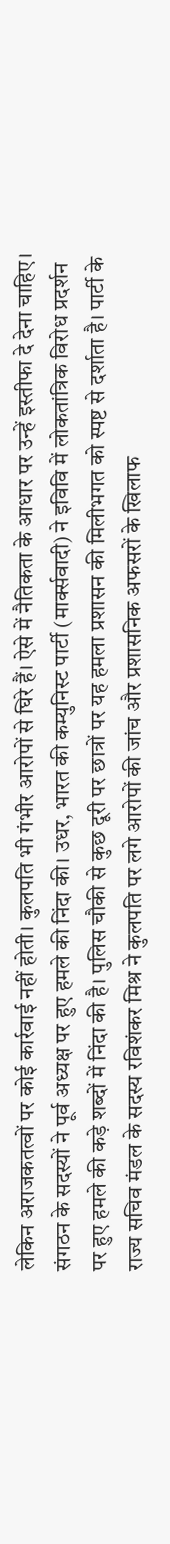लेकिन अराजकतत्वों पर कोई कार्रवाई नहीं होती। कुलपति भी गंभीर आरोपों से घिरे हैं। ऐसे में नैतिकता के आधार पर उन्हें इस्तीफा दे देना चाहिए। संगठन के सदस्यों ने पूर्व अध्यक्ष पर हुए हमले की निंदा की। उधर, भारत की कम्युनिस्ट पार्टी (मार्क्सवादी) ने इविवि में लोकतांत्रिक विरोध प्रदर्शन पर हुए हमले की कड़े शब्दों में निंदा की है। पुलिस चौकी से कुछ दूरी पर छात्रों पर यह हमला प्रशासन की मिलीभगत को स्पष्ट से दर्शाता है। पार्टी के राज्य सचिव मंडल के सदस्य रविशंकर मिश्र ने कुलपति पर लगे आरोपों की जांच और प्रशासनिक अफसरों के खिलाफ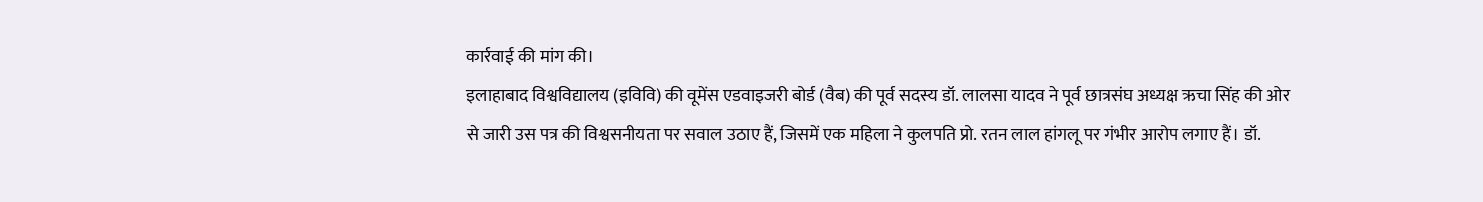कार्रवाई की मांग की।
इलाहाबाद विश्वविद्यालय (इविवि) की वूमेंस एडवाइजरी बोर्ड (वैब) की पूर्व सदस्य डॉ. लालसा यादव ने पूर्व छात्रसंघ अध्यक्ष ऋचा सिंह की ओर से जारी उस पत्र की विश्वसनीयता पर सवाल उठाए हैं, जिसमें एक महिला ने कुलपति प्रो. रतन लाल हांगलू पर गंभीर आरोप लगाए हैं। डॉ.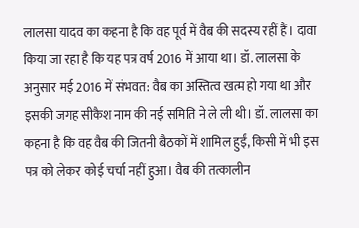लालसा यादव का कहना है कि वह पूर्व में वैब की सदस्य रहीं हैं। दावा किया जा रहा है कि यह पत्र वर्ष 2016 में आया था। डॉ. लालसा के अनुसार मई 2016 में संभवत: वैब का अस्तित्व खत्म हो गया था और इसकी जगह सीकैश नाम की नई समिति ने ले ली थी। डॉ. लालसा का कहना है कि वह वैब की जितनी बैठकों में शामिल हुईं, किसी में भी इस पत्र को लेकर कोई चर्चा नहीं हुआ। वैब की तत्कालीन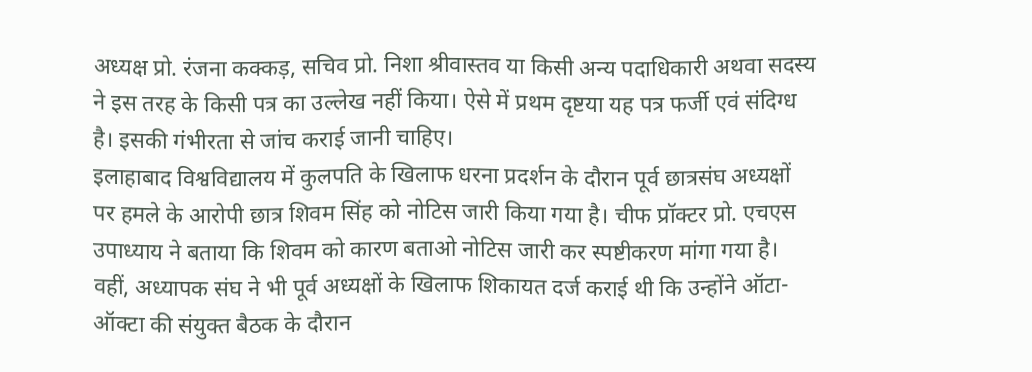अध्यक्ष प्रो. रंजना कक्कड़, सचिव प्रो. निशा श्रीवास्तव या किसी अन्य पदाधिकारी अथवा सदस्य ने इस तरह के किसी पत्र का उल्लेख नहीं किया। ऐसे में प्रथम दृष्टया यह पत्र फर्जी एवं संदिग्ध है। इसकी गंभीरता से जांच कराई जानी चाहिए।
इलाहाबाद विश्वविद्यालय में कुलपति के खिलाफ धरना प्रदर्शन के दौरान पूर्व छात्रसंघ अध्यक्षों पर हमले के आरोपी छात्र शिवम सिंह को नोटिस जारी किया गया है। चीफ प्रॉक्टर प्रो. एचएस उपाध्याय ने बताया कि शिवम को कारण बताओ नोटिस जारी कर स्पष्टीकरण मांगा गया है। वहीं, अध्यापक संघ ने भी पूर्व अध्यक्षों के खिलाफ शिकायत दर्ज कराई थी कि उन्होंने ऑटा-ऑक्टा की संयुक्त बैठक के दौरान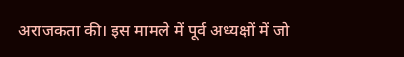अराजकता की। इस मामले में पूर्व अध्यक्षों में जो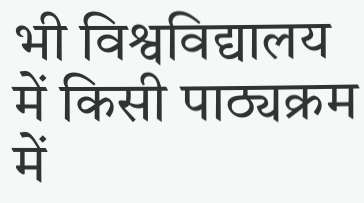भी विश्वविद्यालय में किसी पाठ्यक्रम में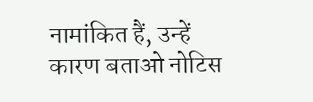नामांकित हैं, उन्हें कारण बताओ नोटिस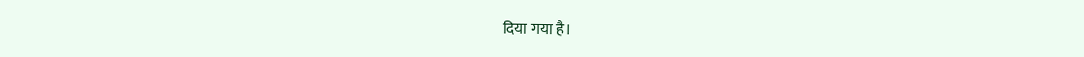दिया गया है।